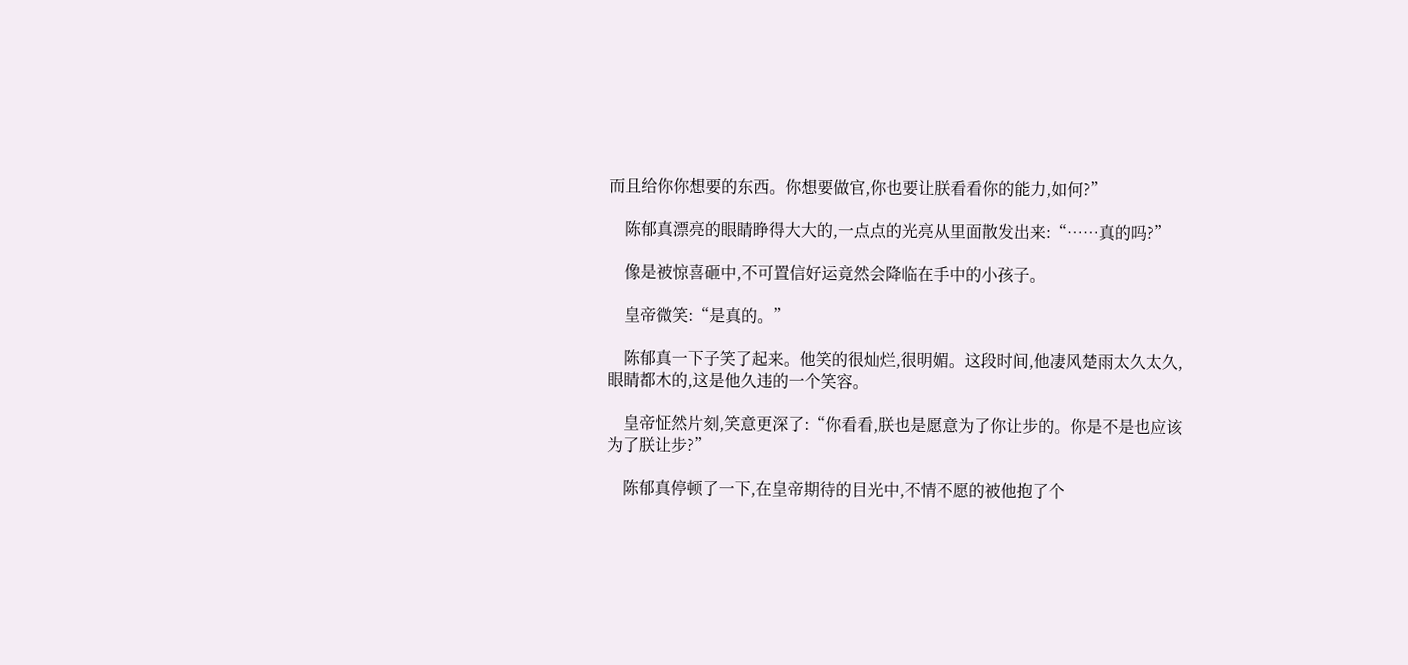而且给你你想要的东西。你想要做官,你也要让朕看看你的能力,如何?”

    陈郁真漂亮的眼睛睁得大大的,一点点的光亮从里面散发出来:“……真的吗?”

    像是被惊喜砸中,不可置信好运竟然会降临在手中的小孩子。

    皇帝微笑:“是真的。”

    陈郁真一下子笑了起来。他笑的很灿烂,很明媚。这段时间,他凄风楚雨太久太久,眼睛都木的,这是他久违的一个笑容。

    皇帝怔然片刻,笑意更深了:“你看看,朕也是愿意为了你让步的。你是不是也应该为了朕让步?”

    陈郁真停顿了一下,在皇帝期待的目光中,不情不愿的被他抱了个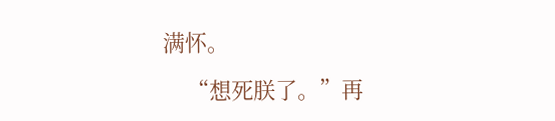满怀。

    “想死朕了。”再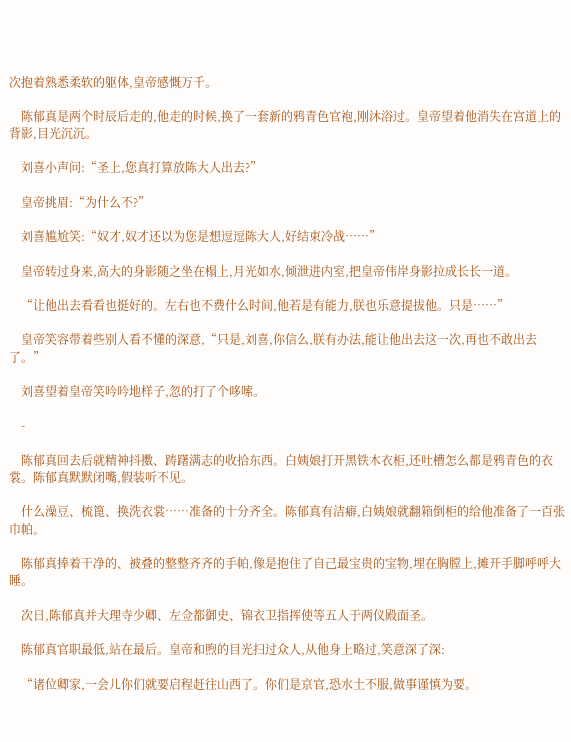次抱着熟悉柔软的躯体,皇帝感慨万千。

    陈郁真是两个时辰后走的,他走的时候,换了一套新的鸦青色官袍,刚沐浴过。皇帝望着他消失在宫道上的背影,目光沉沉。

    刘喜小声问:“圣上,您真打算放陈大人出去?”

    皇帝挑眉:“为什么不?”

    刘喜尴尬笑:“奴才,奴才还以为您是想逗逗陈大人,好结束冷战……”

    皇帝转过身来,高大的身影随之坐在榻上,月光如水,倾泄进内室,把皇帝伟岸身影拉成长长一道。

    “让他出去看看也挺好的。左右也不费什么时间,他若是有能力,朕也乐意提拔他。只是……”

    皇帝笑容带着些别人看不懂的深意,“只是,刘喜,你信么,朕有办法,能让他出去这一次,再也不敢出去了。”

    刘喜望着皇帝笑吟吟地样子,忽的打了个哆嗦。

    -

    陈郁真回去后就精神抖擞、踌躇满志的收拾东西。白姨娘打开黑铁木衣柜,还吐槽怎么都是鸦青色的衣裳。陈郁真默默闭嘴,假装听不见。

    什么澡豆、梳篦、换洗衣裳……准备的十分齐全。陈郁真有洁癖,白姨娘就翻箱倒柜的给他准备了一百张巾帕。

    陈郁真捧着干净的、被叠的整整齐齐的手帕,像是抱住了自己最宝贵的宝物,埋在胸膛上,摊开手脚呼呼大睡。

    次日,陈郁真并大理寺少卿、左佥都御史、锦衣卫指挥使等五人于两仪殿面圣。

    陈郁真官职最低,站在最后。皇帝和煦的目光扫过众人,从他身上略过,笑意深了深:

    “诸位卿家,一会儿你们就要启程赶往山西了。你们是京官,恐水土不服,做事谨慎为要。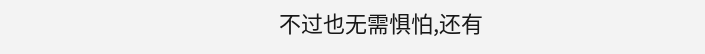不过也无需惧怕,还有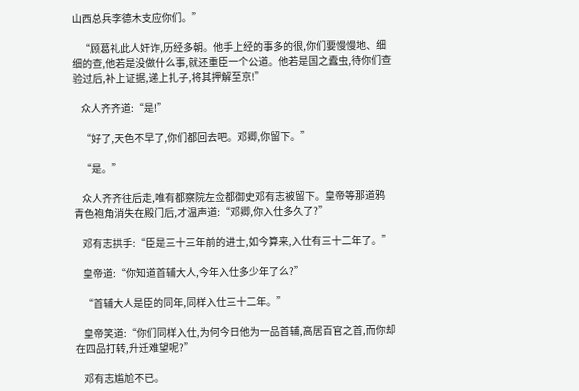山西总兵李德木支应你们。”

    “顾葛礼此人奸诈,历经多朝。他手上经的事多的很,你们要慢慢地、细细的查,他若是没做什么事,就还重臣一个公道。他若是国之蠹虫,待你们查验过后,补上证据,递上扎子,将其押解至京!”

    众人齐齐道:“是!”

    “好了,天色不早了,你们都回去吧。邓卿,你留下。”

    “是。”

    众人齐齐往后走,唯有都察院左佥都御史邓有志被留下。皇帝等那道鸦青色袍角消失在殿门后,才温声道:“邓卿,你入仕多久了?”

    邓有志拱手:“臣是三十三年前的进士,如今算来,入仕有三十二年了。”

    皇帝道:“你知道首辅大人,今年入仕多少年了么?”

    “首辅大人是臣的同年,同样入仕三十二年。”

    皇帝笑道:“你们同样入仕,为何今日他为一品首辅,高居百官之首,而你却在四品打转,升迁难望呢?”

    邓有志尴尬不已。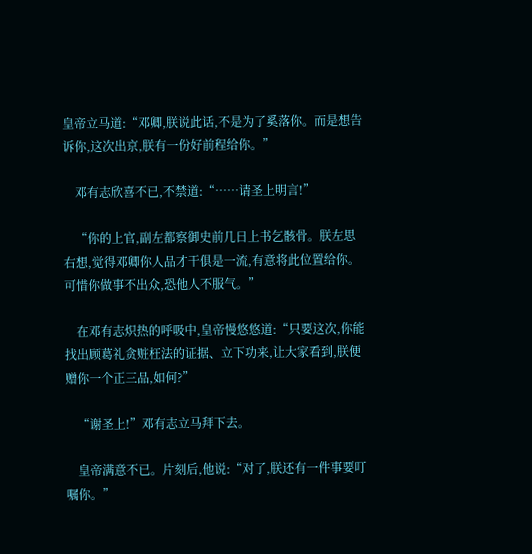皇帝立马道:“邓卿,朕说此话,不是为了奚落你。而是想告诉你,这次出京,朕有一份好前程给你。”

    邓有志欣喜不已,不禁道:“……请圣上明言!”

    “你的上官,副左都察御史前几日上书乞骸骨。朕左思右想,觉得邓卿你人品才干俱是一流,有意将此位置给你。可惜你做事不出众,恐他人不服气。”

    在邓有志炽热的呼吸中,皇帝慢悠悠道:“只要这次,你能找出顾葛礼贪赃枉法的证据、立下功来,让大家看到,朕便赠你一个正三品,如何?”

    “谢圣上!”邓有志立马拜下去。

    皇帝满意不已。片刻后,他说:“对了,朕还有一件事要叮嘱你。”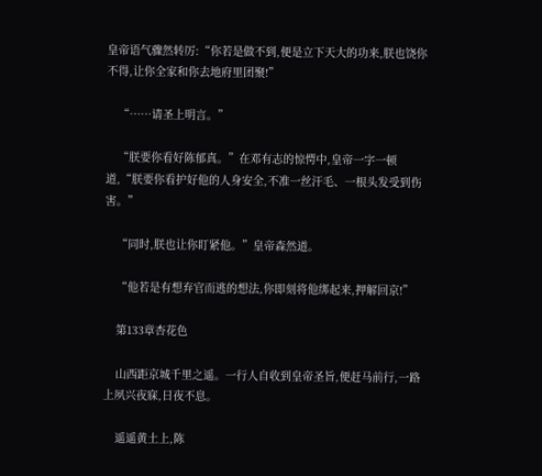皇帝语气骤然转厉:“你若是做不到,便是立下天大的功来,朕也饶你不得,让你全家和你去地府里团聚!”

    “……请圣上明言。”

    “朕要你看好陈郁真。”在邓有志的惊愕中,皇帝一字一顿道,“朕要你看护好他的人身安全,不准一丝汗毛、一根头发受到伤害。”

    “同时,朕也让你盯紧他。”皇帝森然道。

    “他若是有想弃官而逃的想法,你即刻将他绑起来,押解回京!”

    第133章杏花色

    山西距京城千里之遥。一行人自收到皇帝圣旨,便赶马前行,一路上夙兴夜寐,日夜不息。

    遥遥黄土上,陈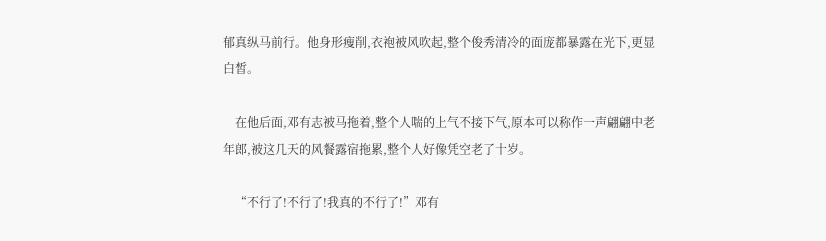郁真纵马前行。他身形瘦削,衣袍被风吹起,整个俊秀清冷的面庞都暴露在光下,更显白皙。

    在他后面,邓有志被马拖着,整个人喘的上气不接下气,原本可以称作一声翩翩中老年郎,被这几天的风餐露宿拖累,整个人好像凭空老了十岁。

    “不行了!不行了!我真的不行了!”邓有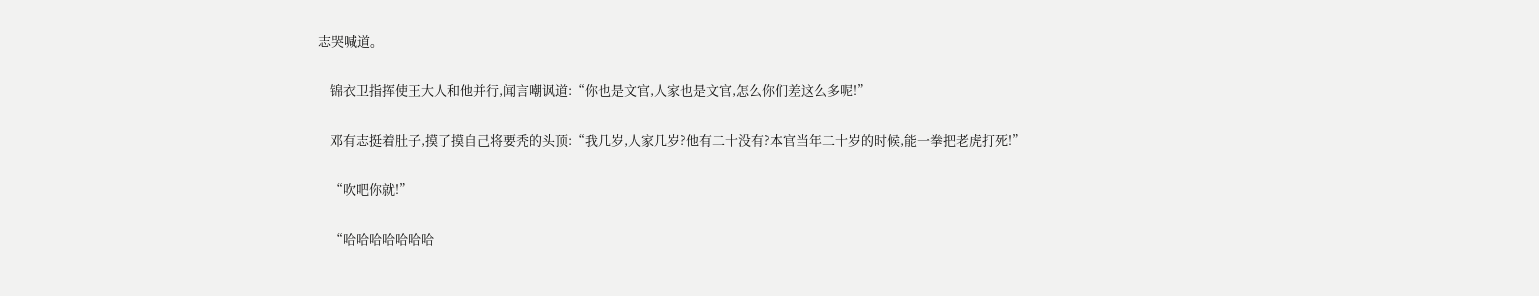志哭喊道。

    锦衣卫指挥使王大人和他并行,闻言嘲讽道:“你也是文官,人家也是文官,怎么你们差这么多呢!”

    邓有志挺着肚子,摸了摸自己将要秃的头顶:“我几岁,人家几岁?他有二十没有?本官当年二十岁的时候,能一拳把老虎打死!”

    “吹吧你就!”

    “哈哈哈哈哈哈哈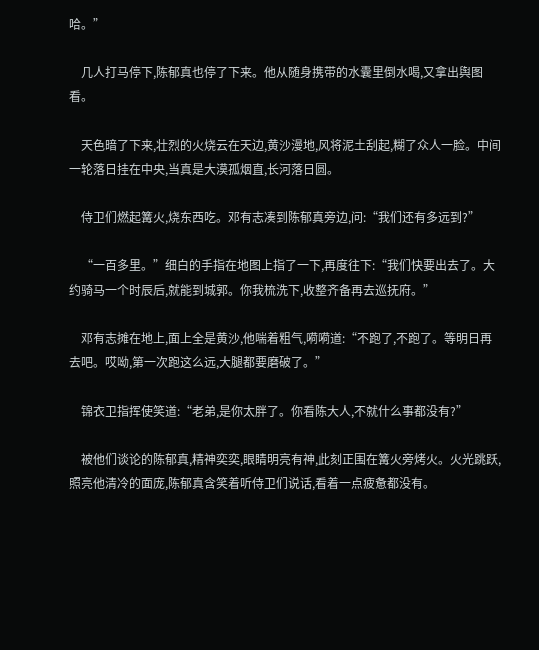哈。”

    几人打马停下,陈郁真也停了下来。他从随身携带的水囊里倒水喝,又拿出舆图看。

    天色暗了下来,壮烈的火烧云在天边,黄沙漫地,风将泥土刮起,糊了众人一脸。中间一轮落日挂在中央,当真是大漠孤烟直,长河落日圆。

    侍卫们燃起篝火,烧东西吃。邓有志凑到陈郁真旁边,问:“我们还有多远到?”

    “一百多里。”细白的手指在地图上指了一下,再度往下:“我们快要出去了。大约骑马一个时辰后,就能到城郭。你我梳洗下,收整齐备再去巡抚府。”

    邓有志摊在地上,面上全是黄沙,他喘着粗气,嗬嗬道:“不跑了,不跑了。等明日再去吧。哎呦,第一次跑这么远,大腿都要磨破了。”

    锦衣卫指挥使笑道:“老弟,是你太胖了。你看陈大人,不就什么事都没有?”

    被他们谈论的陈郁真,精神奕奕,眼睛明亮有神,此刻正围在篝火旁烤火。火光跳跃,照亮他清冷的面庞,陈郁真含笑着听侍卫们说话,看着一点疲惫都没有。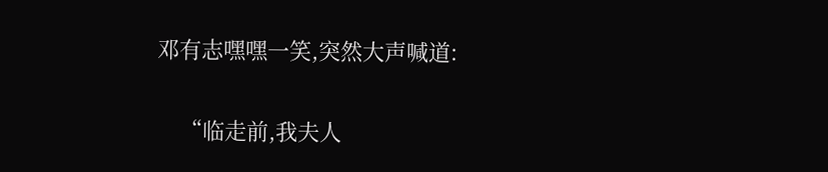邓有志嘿嘿一笑,突然大声喊道:

    “临走前,我夫人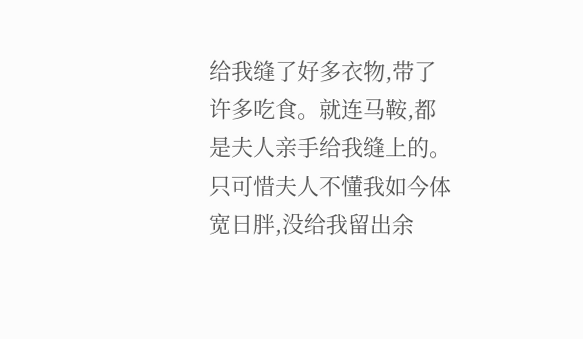给我缝了好多衣物,带了许多吃食。就连马鞍,都是夫人亲手给我缝上的。只可惜夫人不懂我如今体宽日胖,没给我留出余